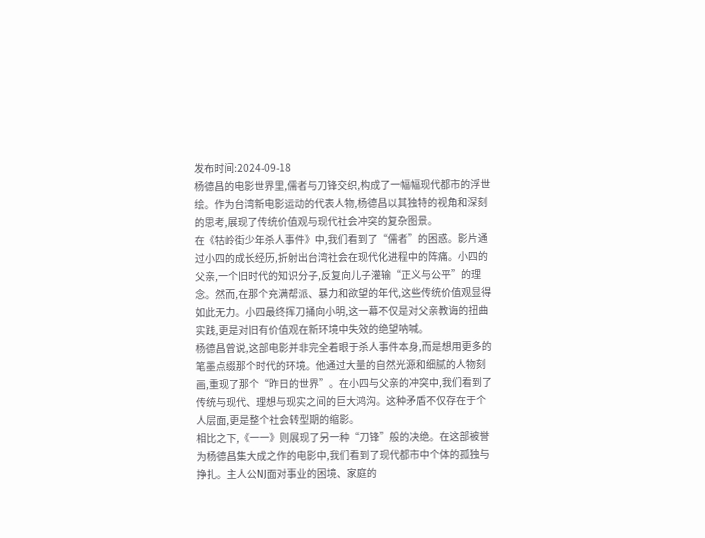发布时间:2024-09-18
杨德昌的电影世界里,儒者与刀锋交织,构成了一幅幅现代都市的浮世绘。作为台湾新电影运动的代表人物,杨德昌以其独特的视角和深刻的思考,展现了传统价值观与现代社会冲突的复杂图景。
在《牯岭街少年杀人事件》中,我们看到了“儒者”的困惑。影片通过小四的成长经历,折射出台湾社会在现代化进程中的阵痛。小四的父亲,一个旧时代的知识分子,反复向儿子灌输“正义与公平”的理念。然而,在那个充满帮派、暴力和欲望的年代,这些传统价值观显得如此无力。小四最终挥刀捅向小明,这一幕不仅是对父亲教诲的扭曲实践,更是对旧有价值观在新环境中失效的绝望呐喊。
杨德昌曾说,这部电影并非完全着眼于杀人事件本身,而是想用更多的笔墨点缀那个时代的环境。他通过大量的自然光源和细腻的人物刻画,重现了那个“昨日的世界”。在小四与父亲的冲突中,我们看到了传统与现代、理想与现实之间的巨大鸿沟。这种矛盾不仅存在于个人层面,更是整个社会转型期的缩影。
相比之下,《一一》则展现了另一种“刀锋”般的决绝。在这部被誉为杨德昌集大成之作的电影中,我们看到了现代都市中个体的孤独与挣扎。主人公NJ面对事业的困境、家庭的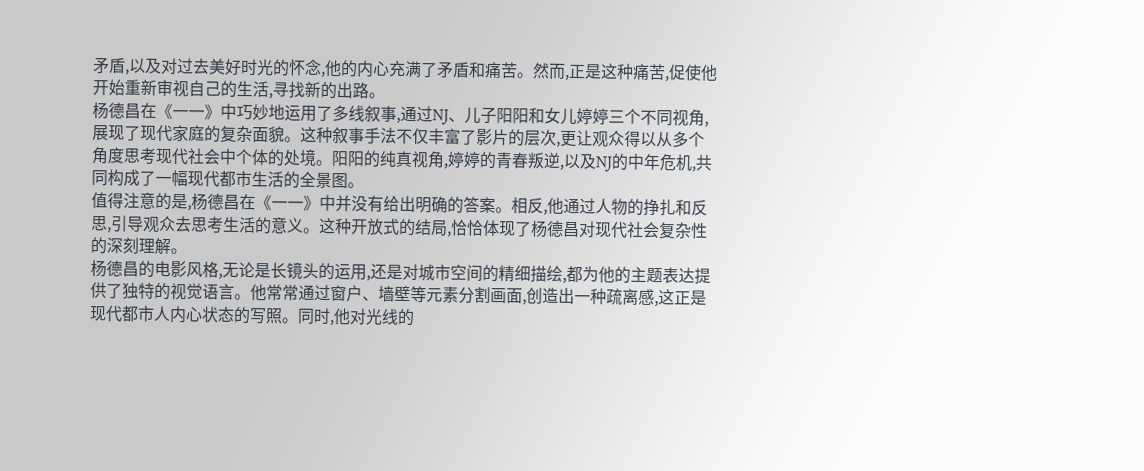矛盾,以及对过去美好时光的怀念,他的内心充满了矛盾和痛苦。然而,正是这种痛苦,促使他开始重新审视自己的生活,寻找新的出路。
杨德昌在《一一》中巧妙地运用了多线叙事,通过NJ、儿子阳阳和女儿婷婷三个不同视角,展现了现代家庭的复杂面貌。这种叙事手法不仅丰富了影片的层次,更让观众得以从多个角度思考现代社会中个体的处境。阳阳的纯真视角,婷婷的青春叛逆,以及NJ的中年危机,共同构成了一幅现代都市生活的全景图。
值得注意的是,杨德昌在《一一》中并没有给出明确的答案。相反,他通过人物的挣扎和反思,引导观众去思考生活的意义。这种开放式的结局,恰恰体现了杨德昌对现代社会复杂性的深刻理解。
杨德昌的电影风格,无论是长镜头的运用,还是对城市空间的精细描绘,都为他的主题表达提供了独特的视觉语言。他常常通过窗户、墙壁等元素分割画面,创造出一种疏离感,这正是现代都市人内心状态的写照。同时,他对光线的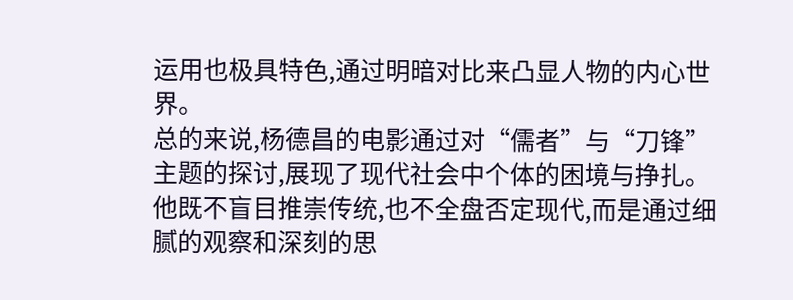运用也极具特色,通过明暗对比来凸显人物的内心世界。
总的来说,杨德昌的电影通过对“儒者”与“刀锋”主题的探讨,展现了现代社会中个体的困境与挣扎。他既不盲目推崇传统,也不全盘否定现代,而是通过细腻的观察和深刻的思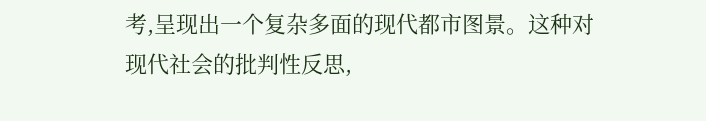考,呈现出一个复杂多面的现代都市图景。这种对现代社会的批判性反思,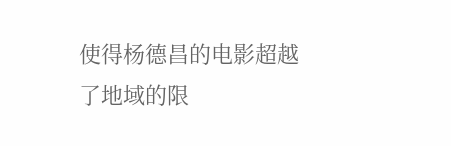使得杨德昌的电影超越了地域的限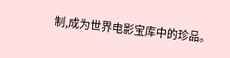制,成为世界电影宝库中的珍品。